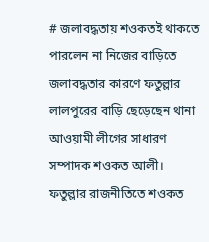# জলাবদ্ধতায় শওকতই থাকতে পারলেন না নিজের বাড়িতে
জলাবদ্ধতার কারণে ফতুল্লার লালপুরের বাড়ি ছেড়েছেন থানা আওয়ামী লীগের সাধারণ সম্পাদক শওকত আলী। ফতুল্লার রাজনীতিতে শওকত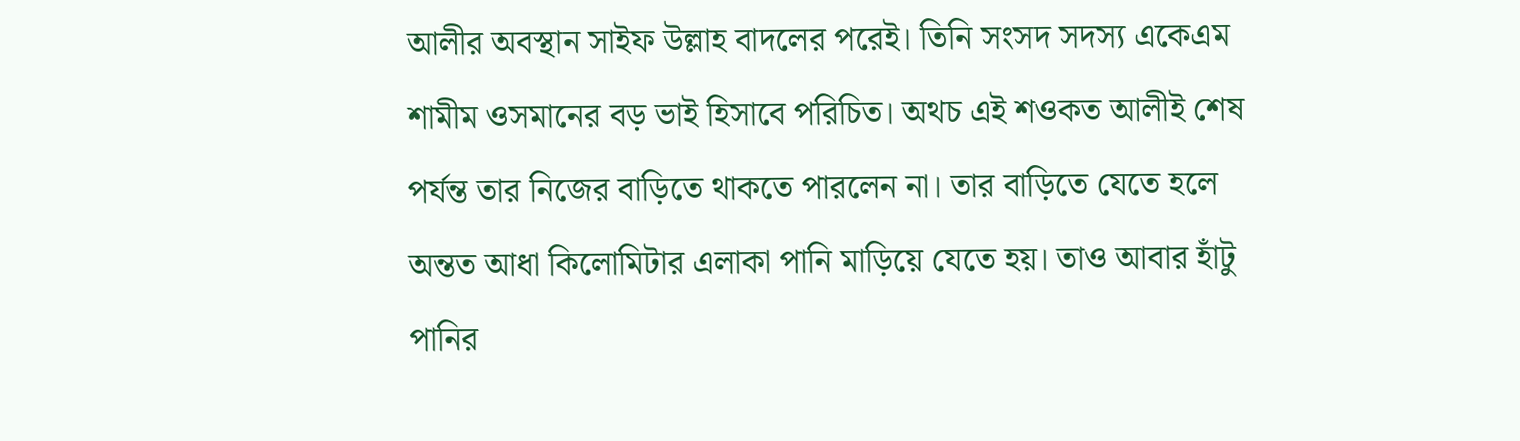আলীর অবস্থান সাইফ উল্লাহ বাদলের পরেই। তিনি সংসদ সদস্য একেএম শামীম ওসমানের বড় ভাই হিসাবে পরিচিত। অথচ এই শওকত আলীই শেষ পর্যন্ত তার নিজের বাড়িতে থাকতে পারলেন না। তার বাড়িতে যেতে হলে অন্তত আধা কিলোমিটার এলাকা পানি মাড়িয়ে যেতে হয়। তাও আবার হাঁটু পানির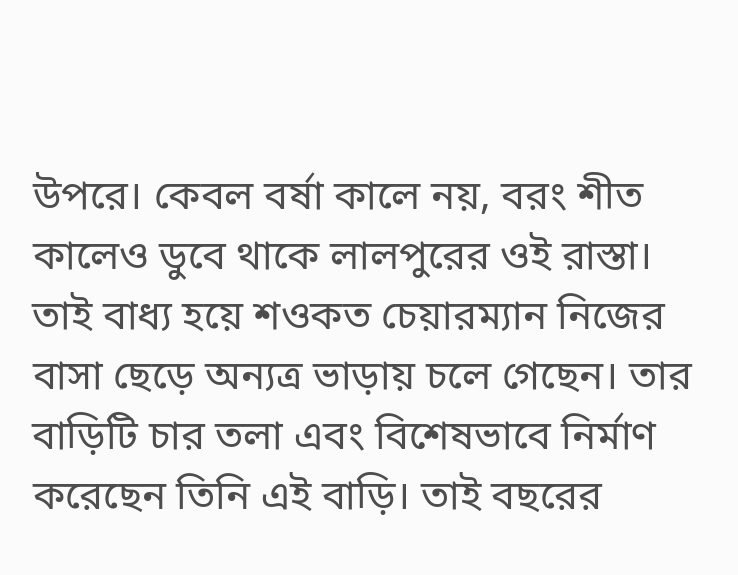উপরে। কেবল বর্ষা কালে নয়, বরং শীত কালেও ডুবে থাকে লালপুরের ওই রাস্তা।
তাই বাধ্য হয়ে শওকত চেয়ারম্যান নিজের বাসা ছেড়ে অন্যত্র ভাড়ায় চলে গেছেন। তার বাড়িটি চার তলা এবং বিশেষভাবে নির্মাণ করেছেন তিনি এই বাড়ি। তাই বছরের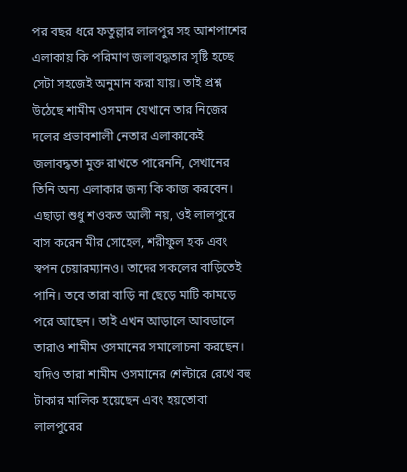পর বছর ধরে ফতুল্লার লালপুর সহ আশপাশের এলাকায় কি পরিমাণ জলাবদ্ধতার সৃষ্টি হচ্ছে সেটা সহজেই অনুমান করা যায়। তাই প্রশ্ন উঠেছে শামীম ওসমান যেখানে তার নিজের দলের প্রভাবশালী নেতার এলাকাকেই জলাবদ্ধতা মুক্ত রাখতে পারেননি, সেখানের তিনি অন্য এলাকার জন্য কি কাজ করবেন।
এছাড়া শুধু শওকত আলী নয়, ওই লালপুরে বাস করেন মীর সোহেল, শরীফুল হক এবং স্বপন চেয়ারম্যানও। তাদের সকলের বাড়িতেই পানি। তবে তারা বাড়ি না ছেড়ে মাটি কামড়ে পরে আছেন। তাই এখন আড়ালে আবডালে তারাও শামীম ওসমানের সমালোচনা করছেন। যদিও তারা শামীম ওসমানের শেল্টারে রেখে বহু টাকার মালিক হয়েছেন এবং হয়তোবা লালপুরের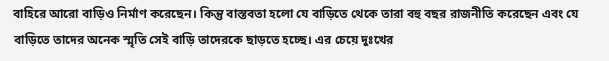বাহিরে আরো বাড়িও নির্মাণ করেছেন। কিন্তু বাস্তবতা হলো যে বাড়িতে থেকে তারা বহু বছর রাজনীতি করেছেন এবং যে বাড়িতে তাদের অনেক স্মৃতি সেই বাড়ি তাদেরকে ছাড়তে হচ্ছে। এর চেয়ে দুঃখের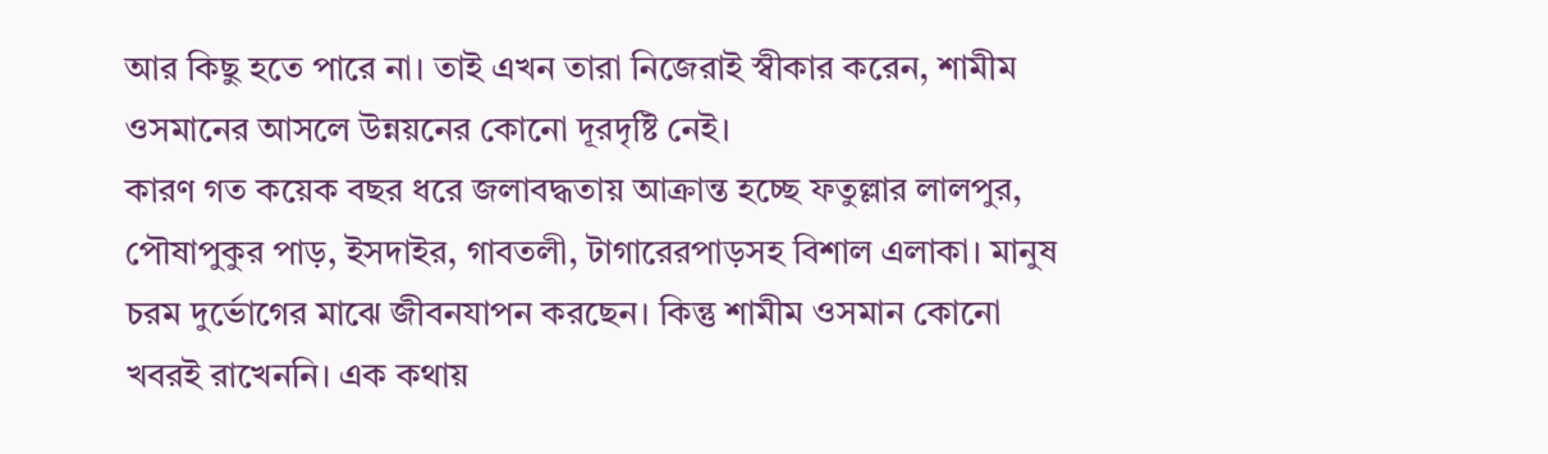আর কিছু হতে পারে না। তাই এখন তারা নিজেরাই স্বীকার করেন, শামীম ওসমানের আসলে উন্নয়নের কোনো দূরদৃষ্টি নেই।
কারণ গত কয়েক বছর ধরে জলাবদ্ধতায় আক্রান্ত হচ্ছে ফতুল্লার লালপুর, পৌষাপুকুর পাড়, ইসদাইর, গাবতলী, টাগারেরপাড়সহ বিশাল এলাকা। মানুষ চরম দুর্ভোগের মাঝে জীবনযাপন করছেন। কিন্তু শামীম ওসমান কোনো খবরই রাখেননি। এক কথায়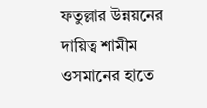ফতুল্লার উন্নয়নের দায়িত্ব শামীম ওসমানের হাতে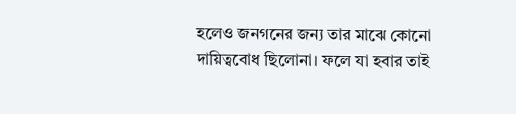হলেও জনগনের জন্য তার মাঝে কোনো দায়িত্ববোধ ছিলোনা। ফলে যা হবার তাই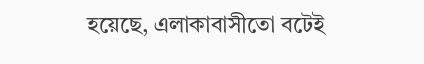হয়েছে, এলাকাবাসীতো বটেই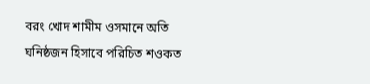বরং খোদ শামীম ওসমানে অতি ঘনিষ্ঠজন হিসাবে পরিচিত শওকত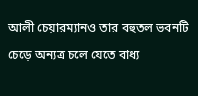আলী চেয়ারম্যানও তার বহুতল ভবনটি চেড়ে অন্যত্র চলে যেতে বাধ্য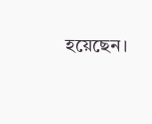হয়েছেন।